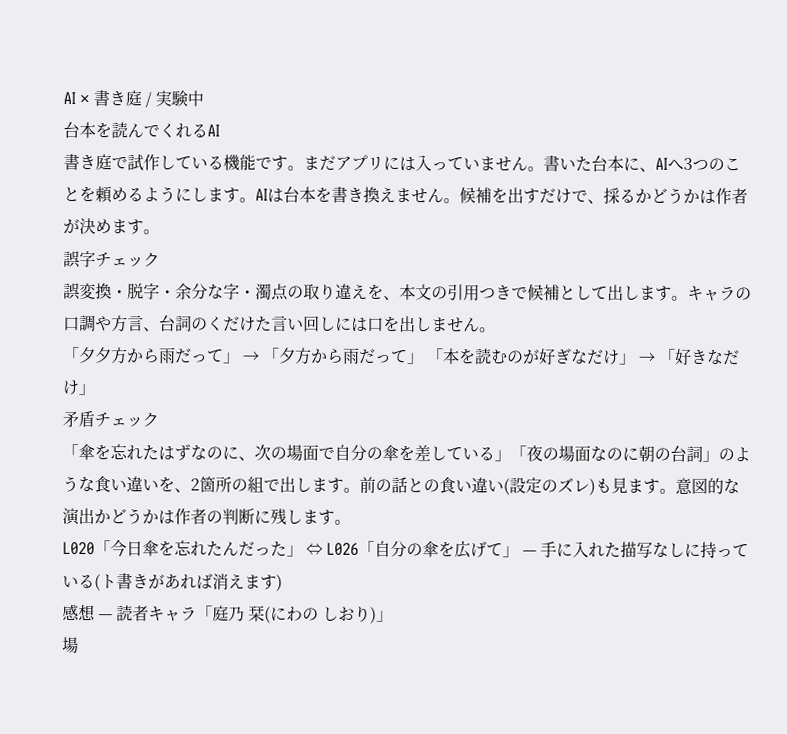AI × 書き庭 / 実験中
台本を読んでくれるAI
書き庭で試作している機能です。まだアプリには入っていません。書いた台本に、AIへ3つのことを頼めるようにします。AIは台本を書き換えません。候補を出すだけで、採るかどうかは作者が決めます。
誤字チェック
誤変換・脱字・余分な字・濁点の取り違えを、本文の引用つきで候補として出します。キャラの口調や方言、台詞のくだけた言い回しには口を出しません。
「夕夕方から雨だって」 → 「夕方から雨だって」 「本を読むのが好ぎなだけ」 → 「好きなだけ」
矛盾チェック
「傘を忘れたはずなのに、次の場面で自分の傘を差している」「夜の場面なのに朝の台詞」のような食い違いを、2箇所の組で出します。前の話との食い違い(設定のズレ)も見ます。意図的な演出かどうかは作者の判断に残します。
L020「今日傘を忘れたんだった」 ⇔ L026「自分の傘を広げて」 — 手に入れた描写なしに持っている(ト書きがあれば消えます)
感想 — 読者キャラ「庭乃 栞(にわの しおり)」
場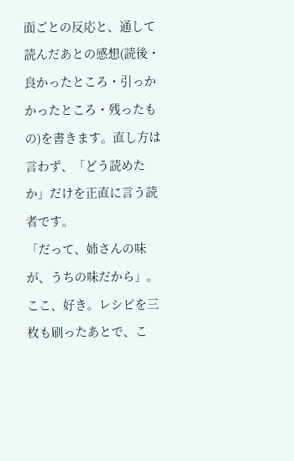面ごとの反応と、通して読んだあとの感想(読後・良かったところ・引っかかったところ・残ったもの)を書きます。直し方は言わず、「どう読めたか」だけを正直に言う読者です。
「だって、姉さんの味が、うちの味だから」。ここ、好き。レシピを三枚も刷ったあとで、こ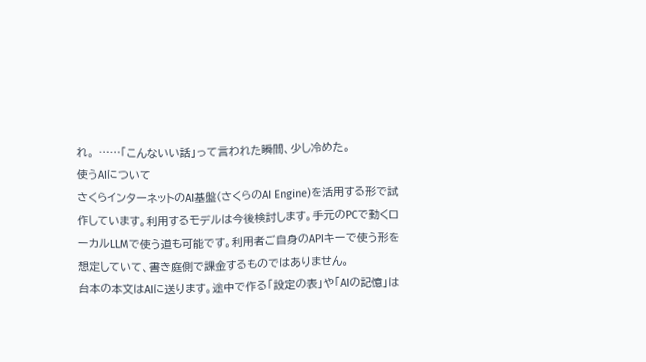れ。 ……「こんないい話」って言われた瞬間、少し冷めた。
使うAIについて
さくらインターネットのAI基盤(さくらのAI Engine)を活用する形で試作しています。利用するモデルは今後検討します。手元のPCで動くローカルLLMで使う道も可能です。利用者ご自身のAPIキーで使う形を想定していて、書き庭側で課金するものではありません。
台本の本文はAIに送ります。途中で作る「設定の表」や「AIの記憶」は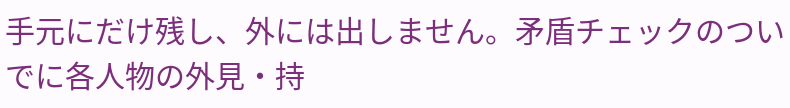手元にだけ残し、外には出しません。矛盾チェックのついでに各人物の外見・持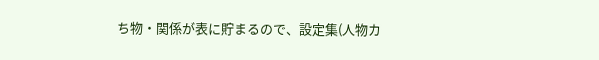ち物・関係が表に貯まるので、設定集(人物カ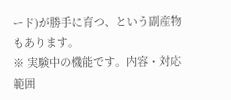ード)が勝手に育つ、という副産物もあります。
※ 実験中の機能です。内容・対応範囲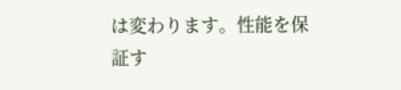は変わります。性能を保証す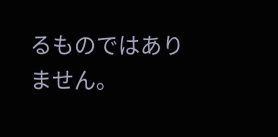るものではありません。